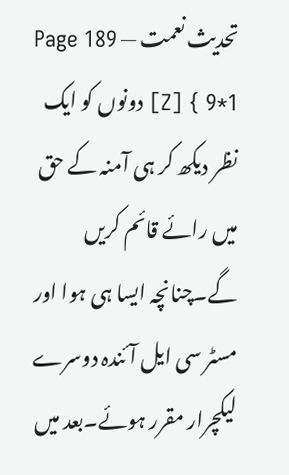تحدیث نعمت — Page 189
1*9 } [Z] دونوں کو ایک نظر دیکھ کر ہی آمنہ کے حق میں رائے قائم کریں گے۔چنانچہ ایسا ہی ہوا اور مسٹر سی ایل آئندہ دوسرے لیکچرار مقرر ہوئے۔بعد میں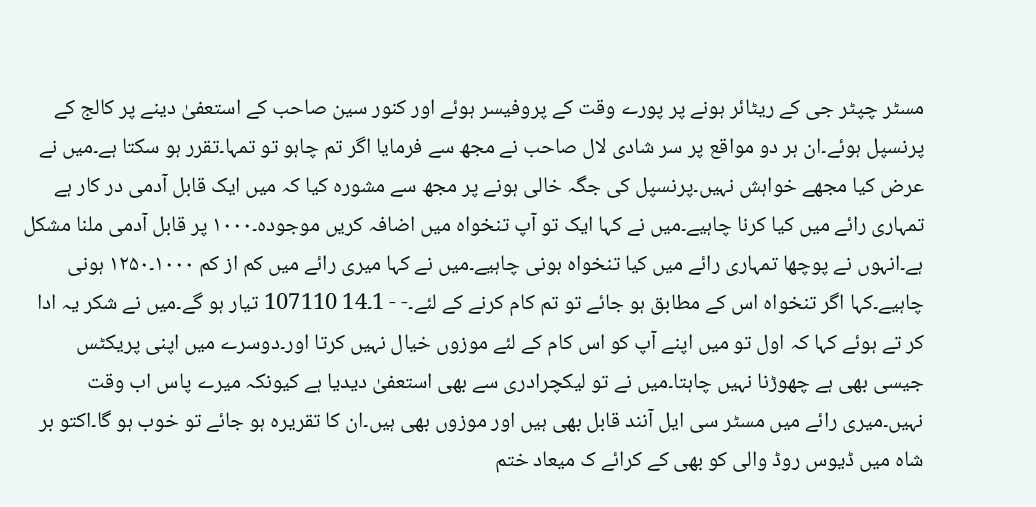مسٹر چپٹر جی کے ریٹائر ہونے پر پورے وقت کے پروفیسر ہوئے اور کنور سین صاحب کے استعفیٰ دینے پر کالج کے پرنسپل ہوئے۔ان ہر دو مواقع پر سر شادی لال صاحب نے مجھ سے فرمایا اگر تم چاہو تو تمہا۔تقرر ہو سکتا ہے۔میں نے عرض کیا مجھے خواہش نہیں۔پرنسپل کی جگہ خالی ہونے پر مجھ سے مشورہ کیا کہ میں ایک قابل آدمی در کار ہے تمہاری رائے میں کیا کرنا چاہیے۔میں نے کہا ایک تو آپ تنخواہ میں اضافہ کریں موجودہ۔۱۰۰۰ پر قابل آدمی ملنا مشکل ہے۔انہوں نے پوچھا تمہاری رائے میں کیا تنخواہ ہونی چاہیے۔میں نے کہا میری رائے میں کم از کم ۱۰۰۰۔۱۲۵۰ ہونی چاہیے۔کہا اگر تنخواہ اس کے مطابق ہو جائے تو تم کام کرنے کے لئے۔- - 1۔14 107110 تیار ہو گے۔میں نے شکر یہ ادا کر تے ہوئے کہا کہ اول تو میں اپنے آپ کو اس کام کے لئے موزوں خیال نہیں کرتا اور۔دوسرے میں اپنی پریکٹس جیسی بھی ہے چھوڑنا نہیں چاہتا۔میں نے تو لیکچرادری سے بھی استعفیٰ دیدیا ہے کیونکہ میرے پاس اب وقت نہیں۔میری رائے میں مسٹر سی ایل آنند قابل بھی ہیں اور موزوں بھی ہیں۔ان کا تقریرہ ہو جائے تو خوب ہو گا۔اکتو بر شاہ میں ڈیوس روڈ والی کو بھی کے کرائے ک میعاد ختم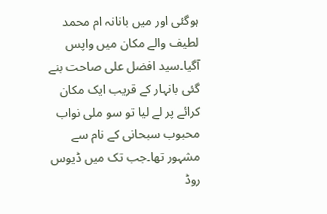ہوگئی اور میں بانانہ ام محمد لطیف والے مکان میں واپس آگیا۔سید افضل علی صاحت بنے گئی بانہار کے قریب ایک مکان کرائے پر لے لیا تو سو ملی نواب محبوب سبحانی کے نام سے مشہور تھا۔جب تک میں ڈیوس روڈ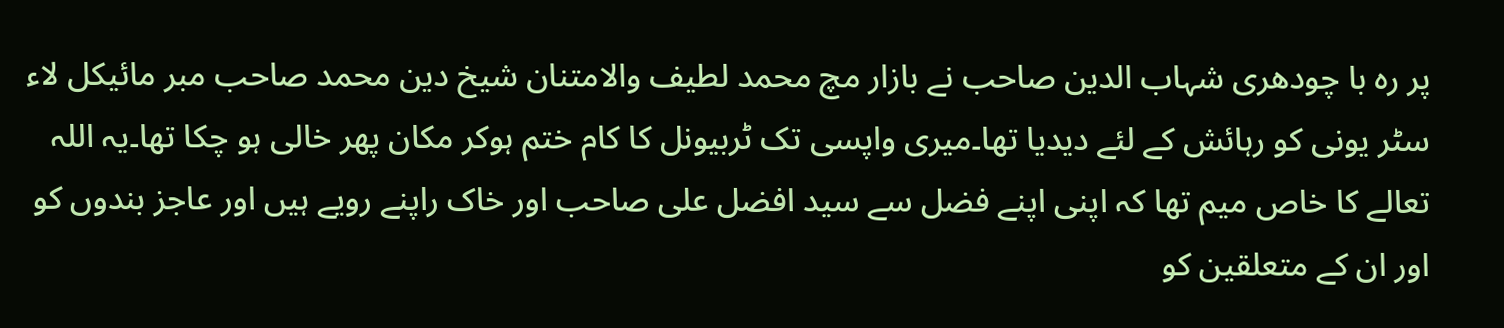پر رہ با چودھری شہاب الدین صاحب نے بازار مچ محمد لطیف والامتنان شیخ دین محمد صاحب مبر مائیکل لاء سٹر یونی کو رہائش کے لئے دیدیا تھا۔میری واپسی تک ٹربیونل کا کام ختم ہوکر مکان پھر خالی ہو چکا تھا۔یہ اللہ تعالے کا خاص میم تھا کہ اپنی اپنے فضل سے سید افضل علی صاحب اور خاک راپنے رویے ہیں اور عاجز بندوں کو اور ان کے متعلقین کو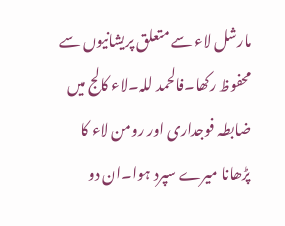مارشل لاء سے متعلق پریشانیوں سے محفوظ رکھا۔فالحمد للہ۔لاء کالج میں ضابطہ فوجداری اور رومن لاء کا پڑھانا میرے سپرد ہوا۔ان دو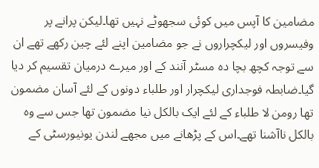مضامین کا آپس میں کوئی سجھوٹے نہیں تھا۔لیکن پرانے پر وفیسروں اور لیکچراروں نے جو مضامین اپنے لئے چین رکھے تھے ان سے توجہ کچھ بچا دہ مسٹر آنند کے اور میرے درمیان تقسیم کر دیا گیا۔ضابطہ فوجداری لیکچرار اور طلباء دونوں کے لئے آسان مضمون تھا رومن لا طلباء کے لئے ایک بالکل نیا مضمون تھا جس سے وہ بالکل ناآشنا تھے۔اس کے پڑھانے میں مجھے لندن یونیورسٹی کے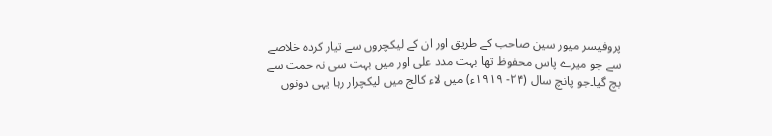پروفیسر میور سین صاحب کے طریق اور ان کے لیکچروں سے تیار کردہ خلاصے سے جو میرے پاس محفوظ تھا بہت مدد علی اور میں بہت سی نہ حمت سے بچ گیا۔جو پانچ سال (۲۴- ۱۹۱۹ء) میں لاء کالج میں لیکچرار رہا یہی دونوں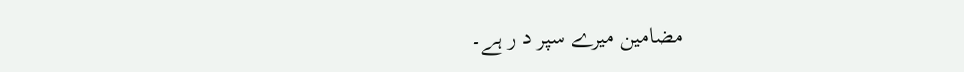مضامین میرے سپر د ر ہے۔